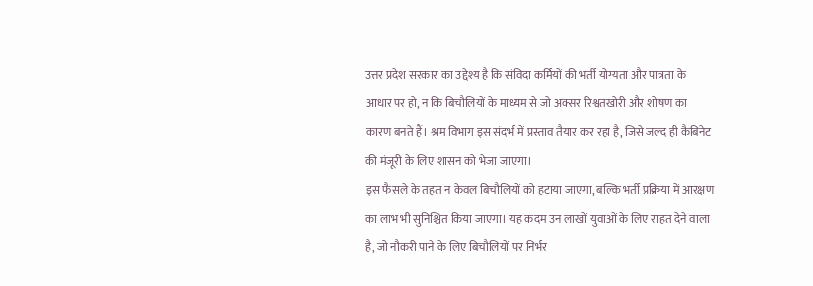उत्तर प्रदेश सरकार का उद्देश्य है कि संविदा कर्मियों की भर्ती योग्यता और पात्रता के आधार पर हो, न कि बिचौलियों के माध्यम से जो अक्सर रिश्वतखोरी और शोषण का कारण बनते हैं। श्रम विभाग इस संदर्भ में प्रस्ताव तैयार कर रहा है, जिसे जल्द ही कैबिनेट की मंजूरी के लिए शासन को भेजा जाएगा।
इस फैसले के तहत न केवल बिचौलियों को हटाया जाएगा, बल्कि भर्ती प्रक्रिया में आरक्षण का लाभ भी सुनिश्चित किया जाएगा। यह कदम उन लाखों युवाओं के लिए राहत देने वाला है, जो नौकरी पाने के लिए बिचौलियों पर निर्भर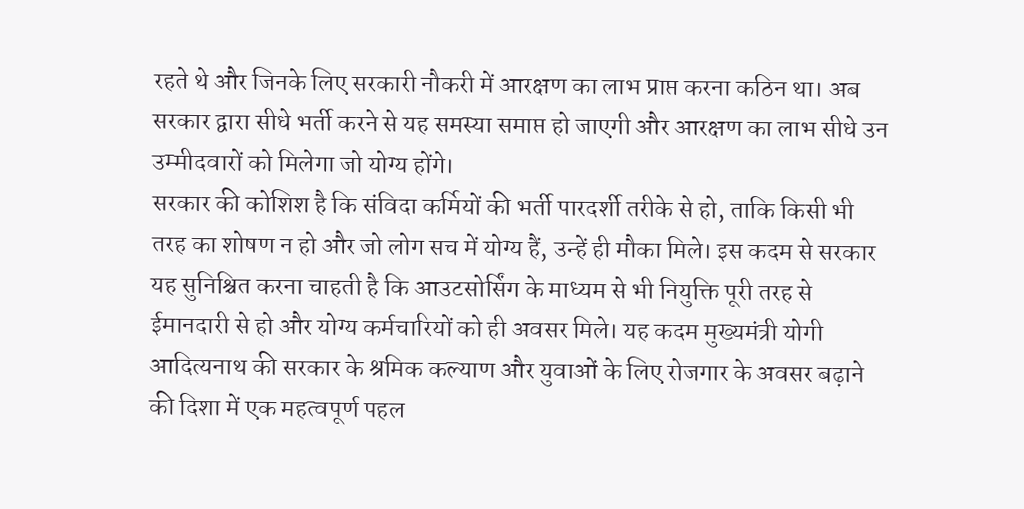रहते थे और जिनके लिए सरकारी नौकरी में आरक्षण का लाभ प्राप्त करना कठिन था। अब सरकार द्वारा सीधे भर्ती करने से यह समस्या समाप्त हो जाएगी और आरक्षण का लाभ सीधे उन उम्मीदवारों को मिलेगा जो योग्य होंगे।
सरकार की कोशिश है कि संविदा कर्मियों की भर्ती पारदर्शी तरीके से हो, ताकि किसी भी तरह का शोषण न हो और जो लोग सच में योग्य हैं, उन्हें ही मौका मिले। इस कदम से सरकार यह सुनिश्चित करना चाहती है कि आउटसोर्सिंग के माध्यम से भी नियुक्ति पूरी तरह से ईमानदारी से हो और योग्य कर्मचारियों को ही अवसर मिले। यह कदम मुख्यमंत्री योगी आदित्यनाथ की सरकार के श्रमिक कल्याण और युवाओं के लिए रोजगार के अवसर बढ़ाने की दिशा में एक महत्वपूर्ण पहल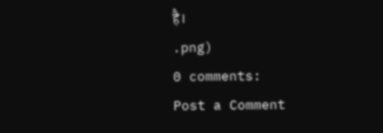है।
.png)
0 comments:
Post a Comment